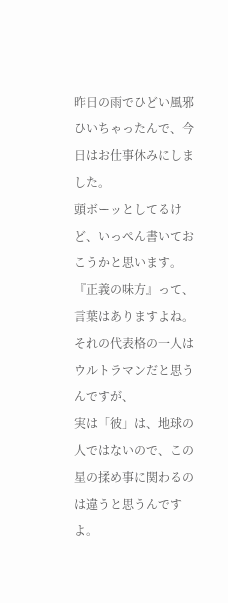昨日の雨でひどい風邪ひいちゃったんで、今日はお仕事休みにしました。
頭ボーッとしてるけど、いっぺん書いておこうかと思います。
『正義の味方』って、言葉はありますよね。
それの代表格の一人はウルトラマンだと思うんですが、
実は「彼」は、地球の人ではないので、この星の揉め事に関わるのは違うと思うんですよ。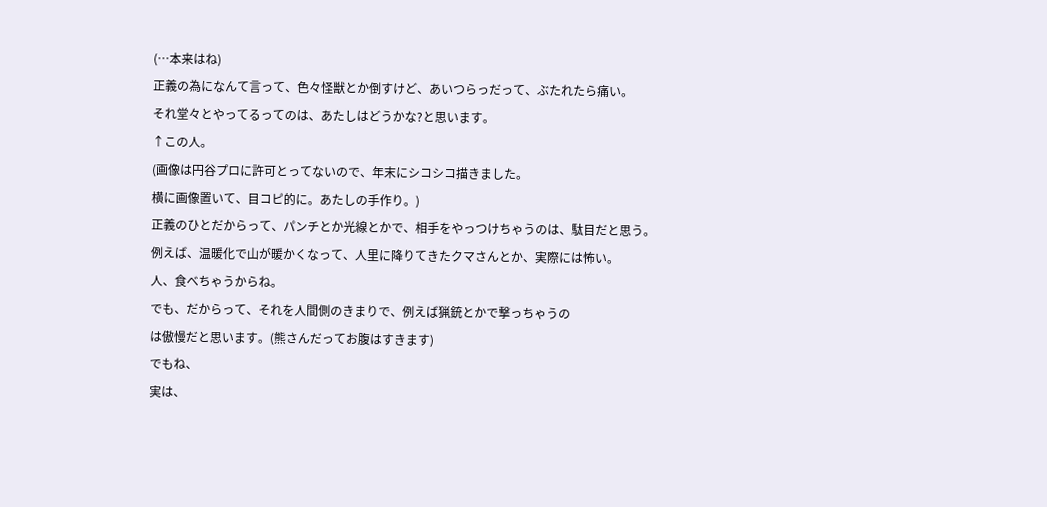(…本来はね)
正義の為になんて言って、色々怪獣とか倒すけど、あいつらっだって、ぶたれたら痛い。
それ堂々とやってるってのは、あたしはどうかな?と思います。
↑この人。
(画像は円谷プロに許可とってないので、年末にシコシコ描きました。
横に画像置いて、目コピ的に。あたしの手作り。)
正義のひとだからって、パンチとか光線とかで、相手をやっつけちゃうのは、駄目だと思う。
例えば、温暖化で山が暖かくなって、人里に降りてきたクマさんとか、実際には怖い。
人、食べちゃうからね。
でも、だからって、それを人間側のきまりで、例えば猟銃とかで撃っちゃうの
は傲慢だと思います。(熊さんだってお腹はすきます)
でもね、
実は、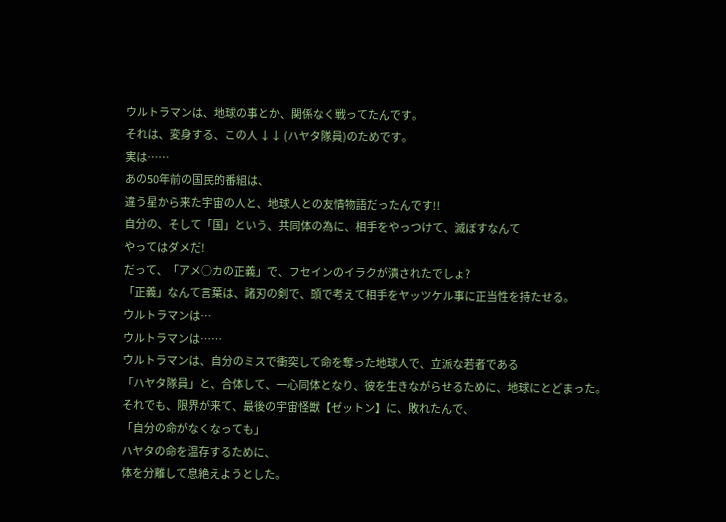ウルトラマンは、地球の事とか、関係なく戦ってたんです。
それは、変身する、この人 ↓↓ (ハヤタ隊員)のためです。
実は……
あの50年前の国民的番組は、
違う星から来た宇宙の人と、地球人との友情物語だったんです!!
自分の、そして「国」という、共同体の為に、相手をやっつけて、滅ぼすなんて
やってはダメだ!
だって、「アメ○カの正義」で、フセインのイラクが潰されたでしょ?
「正義」なんて言葉は、諸刃の剣で、頭で考えて相手をヤッツケル事に正当性を持たせる。
ウルトラマンは…
ウルトラマンは……
ウルトラマンは、自分のミスで衝突して命を奪った地球人で、立派な若者である
「ハヤタ隊員」と、合体して、一心同体となり、彼を生きながらせるために、地球にとどまった。
それでも、限界が来て、最後の宇宙怪獣【ゼットン】に、敗れたんで、
「自分の命がなくなっても」
ハヤタの命を温存するために、
体を分離して息絶えようとした。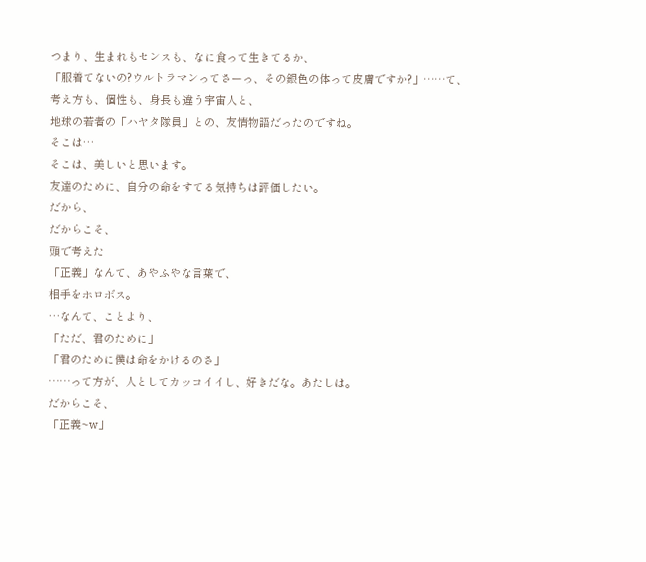つまり、生まれもセンスも、なに食って生きてるか、
「服着てないの?ウルトラマンってさーっ、その銀色の体って皮膚ですか?」……て、
考え方も、個性も、身長も違う宇宙人と、
地球の若者の「ハヤタ隊員」との、友情物語だったのですね。
そこは…
そこは、美しいと思います。
友達のために、自分の命をすてる気持ちは評価したい。
だから、
だからこそ、
頭で考えた
「正義」なんて、あやふやな言葉で、
相手をホロボス。
…なんて、ことより、
「ただ、君のために」
「君のために僕は命をかけるのさ」
……って方が、人としてカッコイイし、好きだな。あたしは。
だからこそ、
「正義~w」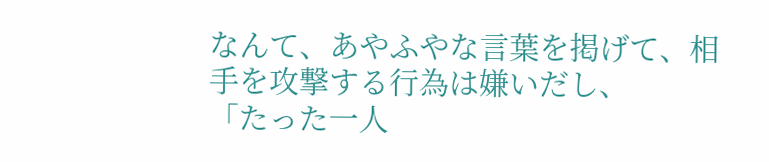なんて、あやふやな言葉を掲げて、相手を攻撃する行為は嫌いだし、
「たった一人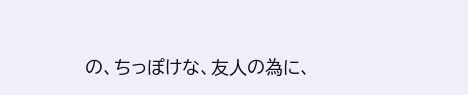の、ちっぽけな、友人の為に、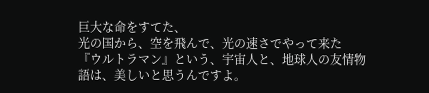巨大な命をすてた、
光の国から、空を飛んで、光の速さでやって来た
『ウルトラマン』という、宇宙人と、地球人の友情物語は、美しいと思うんですよ。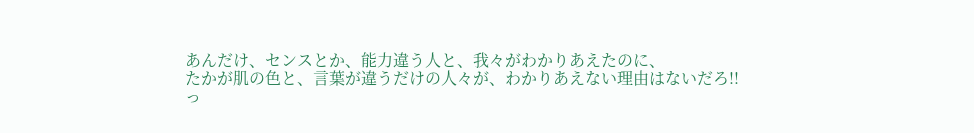あんだけ、センスとか、能力違う人と、我々がわかりあえたのに、
たかが肌の色と、言葉が違うだけの人々が、わかりあえない理由はないだろ!!
っ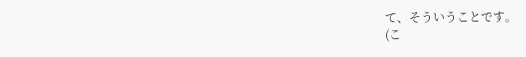て、そういうことです。
(こ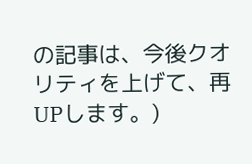の記事は、今後クオリティを上げて、再UPします。)